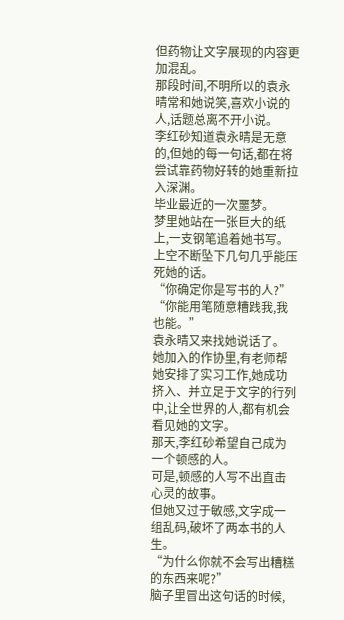但药物让文字展现的内容更加混乱。
那段时间,不明所以的袁永晴常和她说笑,喜欢小说的人,话题总离不开小说。
李红砂知道袁永晴是无意的,但她的每一句话,都在将尝试靠药物好转的她重新拉入深渊。
毕业最近的一次噩梦。
梦里她站在一张巨大的纸上,一支钢笔追着她书写。
上空不断坠下几句几乎能压死她的话。
“你确定你是写书的人?”
“你能用笔随意糟践我,我也能。”
袁永晴又来找她说话了。
她加入的作协里,有老师帮她安排了实习工作,她成功挤入、并立足于文字的行列中,让全世界的人,都有机会看见她的文字。
那天,李红砂希望自己成为一个顿感的人。
可是,顿感的人写不出直击心灵的故事。
但她又过于敏感,文字成一组乱码,破坏了两本书的人生。
“为什么你就不会写出糟糕的东西来呢?”
脑子里冒出这句话的时候,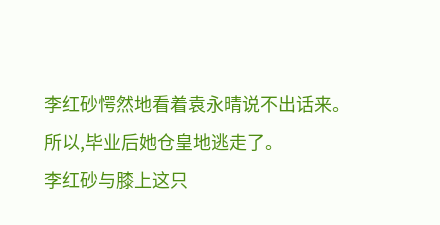李红砂愕然地看着袁永晴说不出话来。
所以,毕业后她仓皇地逃走了。
李红砂与膝上这只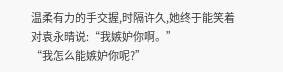温柔有力的手交握,时隔许久,她终于能笑着对袁永晴说:“我嫉妒你啊。”
“我怎么能嫉妒你呢?”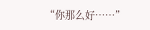“你那么好……”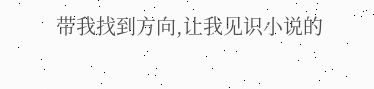带我找到方向,让我见识小说的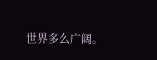世界多么广阔。